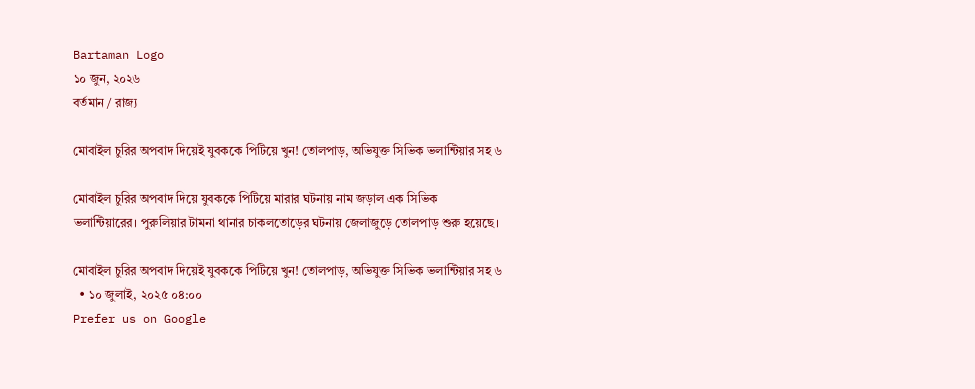Bartaman Logo
১০ জুন, ২০২৬
বর্তমান / রাজ্য

মোবাইল চুরির অপবাদ দিয়েই যুবককে পিটিয়ে খুন! তোলপাড়, অভিযুক্ত সিভিক ভলান্টিয়ার সহ ৬

মোবাইল চুরির অপবাদ দিয়ে যুবককে পিটিয়ে মারার ঘটনায় নাম জড়াল এক সিভিক ভলান্টিয়ারের। পুরুলিয়ার টামনা থানার চাকলতোড়ের ঘটনায় জেলাজুড়ে তোলপাড় শুরু হয়েছে।

মোবাইল চুরির অপবাদ দিয়েই যুবককে পিটিয়ে খুন! তোলপাড়, অভিযুক্ত সিভিক ভলান্টিয়ার সহ ৬
  • ১০ জুলাই, ২০২৫ ০৪:০০
Prefer us on Google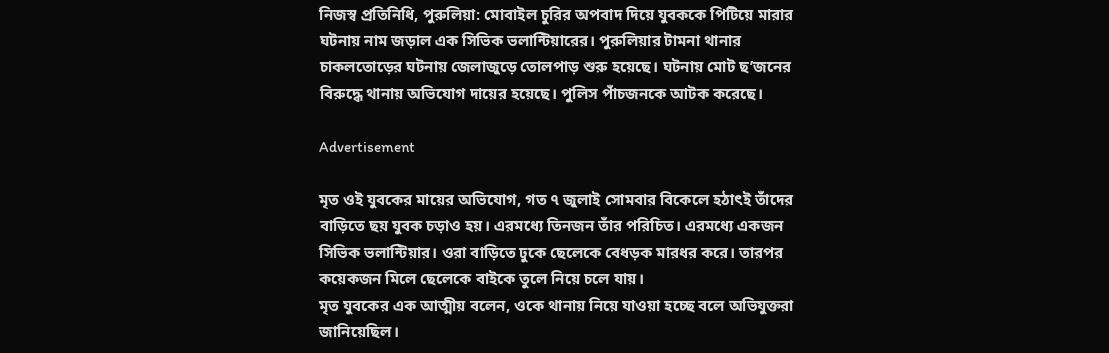নিজস্ব প্রতিনিধি, পুরুলিয়া: মোবাইল চুরির অপবাদ দিয়ে যুবককে পিটিয়ে মারার ঘটনায় নাম জড়াল এক সিভিক ভলান্টিয়ারের। পুরুলিয়ার টামনা থানার চাকলতোড়ের ঘটনায় জেলাজুড়ে তোলপাড় শুরু হয়েছে। ঘটনায় মোট ছ’জনের বিরুদ্ধে থানায় অভিযোগ দায়ের হয়েছে। পুলিস পাঁচজনকে আটক করেছে।

Advertisement

মৃত ওই যুবকের মায়ের অভিযোগ, গত ৭ জুলাই সোমবার বিকেলে হঠাৎই তাঁদের বাড়িতে ছয় যুবক চড়াও হয়। এরমধ্যে তিনজন তাঁর পরিচিত। এরমধ্যে একজন সিভিক ভলান্টিয়ার। ওরা বাড়িতে ঢুকে ছেলেকে বেধড়ক মারধর করে। তারপর কয়েকজন মিলে ছেলেকে বাইকে তুলে নিয়ে চলে যায়।
মৃত যুবকের এক আত্মীয় বলেন, ওকে থানায় নিয়ে যাওয়া হচ্ছে বলে অভিযুক্তরা জানিয়েছিল।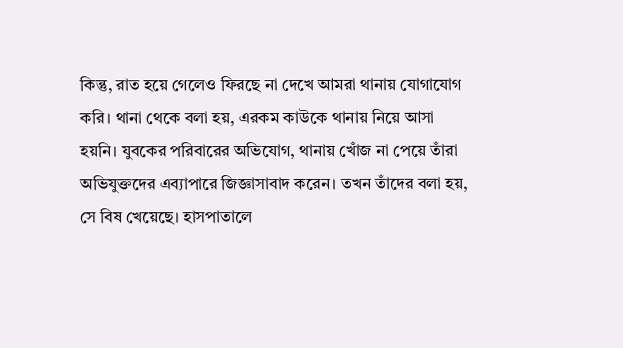কিন্তু, রাত হয়ে গেলেও ফিরছে না দেখে আমরা থানায় যোগাযোগ করি। থানা থেকে বলা হয়, এরকম কাউকে থানায় নিয়ে আসা হয়নি। যুবকের পরিবারের অভিযোগ, থানায় খোঁজ না পেয়ে তাঁরা অভিযুক্তদের এব্যাপারে জিজ্ঞাসাবাদ করেন। তখন তাঁদের বলা হয়, সে বিষ খেয়েছে। হাসপাতালে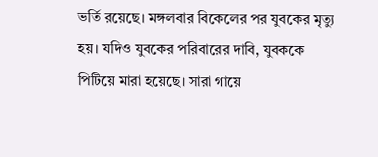ভর্তি রয়েছে। মঙ্গলবার বিকেলের পর যুবকের মৃত্যু হয়। যদিও যুবকের পরিবারের দাবি, যুবককে পিটিয়ে মারা হয়েছে। সারা গায়ে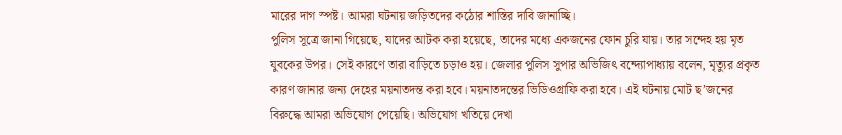মারের দাগ স্পষ্ট। আমরা ঘটনায় জড়িতদের কঠোর শাস্তির দাবি জানাচ্ছি।
পুলিস সূত্রে জানা গিয়েছে, যাদের আটক করা হয়েছে, তাদের মধ্যে একজনের ফোন চুরি যায়। তার সন্দেহ হয় মৃত যুবকের উপর। সেই কারণে তারা বাড়িতে চড়াও হয়। জেলার পুলিস সুপার অভিজিৎ বন্দ্যোপাধ্যায় বলেন, মৃত্যুর প্রকৃত কারণ জানার জন্য দেহের ময়নাতদন্ত করা হবে। ময়নাতদন্তের ভিডিওগ্রাফি করা হবে। এই ঘটনায় মোট ছ’জনের বিরুদ্ধে আমরা অভিযোগ পেয়েছি। অভিযোগ খতিয়ে দেখা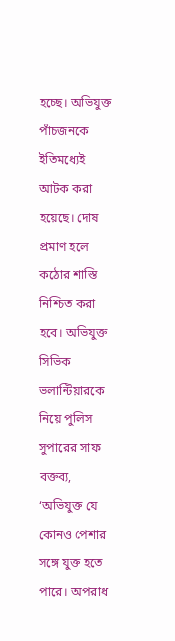হচ্ছে। অভিযুক্ত পাঁচজনকে ইতিমধ্যেই আটক করা হয়েছে। দোষ প্রমাণ হলে কঠোর শাস্তি নিশ্চিত করা হবে। অভিযুক্ত সিভিক ভলান্টিয়ারকে নিয়ে পুলিস সুপারের সাফ বক্তব্য, ‘অভিযুক্ত যে কোনও পেশার সঙ্গে যুক্ত হতে পারে। অপরাধ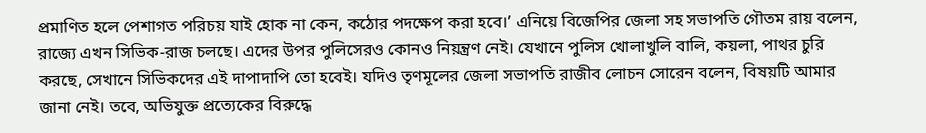প্রমাণিত হলে পেশাগত পরিচয় যাই হোক না কেন, কঠোর পদক্ষেপ করা হবে।’ এনিয়ে বিজেপির জেলা সহ সভাপতি গৌতম রায় বলেন, রাজ্যে এখন সিভিক-রাজ চলছে। এদের উপর পুলিসেরও কোনও নিয়ন্ত্রণ নেই। যেখানে পুলিস খোলাখুলি বালি, কয়লা, পাথর চুরি করছে, সেখানে সিভিকদের এই দাপাদাপি তো হবেই। যদিও তৃণমূলের জেলা সভাপতি রাজীব লোচন সোরেন বলেন, বিষয়টি আমার জানা নেই। তবে, অভিযুক্ত প্রত্যেকের বিরুদ্ধে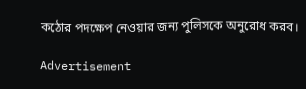কঠোর পদক্ষেপ নেওয়ার জন্য পুলিসকে অনুরোধ করব।

Advertisement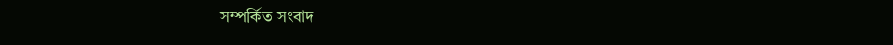সম্পর্কিত সংবাদ